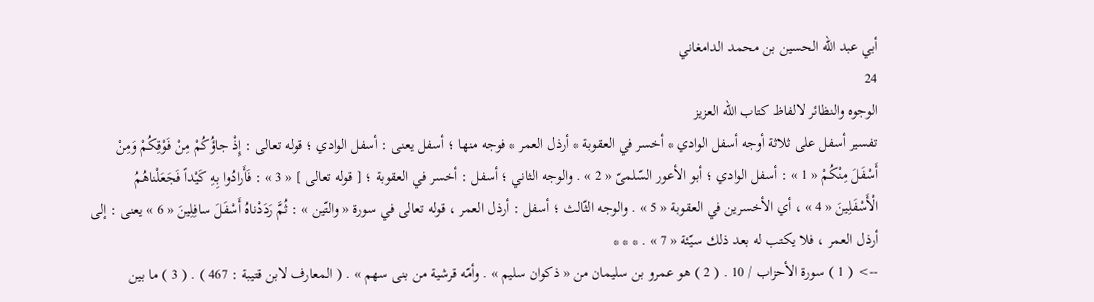أبي عبد الله الحسين بن محمد الدامغاني
24
الوجوه والنظائر لالفاظ كتاب الله العزيز
تفسير أسفل على ثلاثة أوجه أسفل الوادي * أخسر في العقوبة * أرذل العمر * فوجه منها ؛ أسفل يعنى : أسفل الوادي ؛ قوله تعالى : إِذْ جاؤُكُمْ مِنْ فَوْقِكُمْ وَمِنْ أَسْفَلَ مِنْكُمْ « 1 » : أسفل الوادي ؛ أبو الأعور السّلمىّ « 2 » . والوجه الثاني ؛ أسفل : أخسر في العقوبة ؛ [ قوله تعالى ] « 3 » : فَأَرادُوا بِهِ كَيْداً فَجَعَلْناهُمُ الْأَسْفَلِينَ « 4 » ، أي الأخسرين في العقوبة « 5 » . والوجه الثّالث ؛ أسفل : أرذل العمر ، قوله تعالى في سورة « والتّين » : ثُمَّ رَدَدْناهُ أَسْفَلَ سافِلِينَ « 6 » يعنى : إلى أرذل العمر ، فلا يكتب له بعد ذلك سيّئة « 7 » . * * *
--> ( 1 ) سورة الأحزاب / 10 . ( 2 ) هو عمرو بن سليمان من « ذكوان سليم » . وأمّه قرشية من بنى سهم » . ( المعارف لابن قتيبة : 467 ) . ( 3 ) ما بين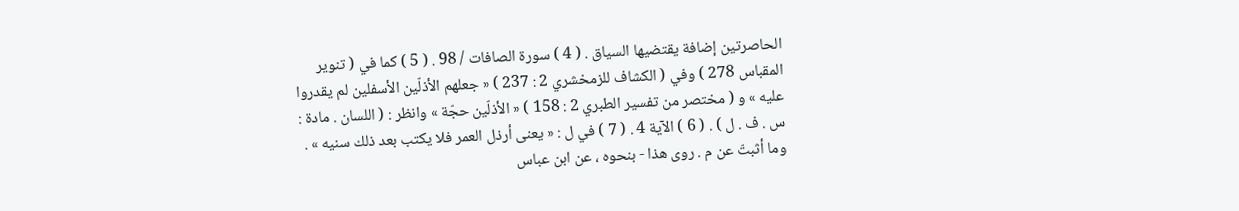الحاصرتين إضافة يقتضيها السياق . ( 4 ) سورة الصافات / 98 . ( 5 ) كما في ( تنوير المقباس 278 ) وفي ( الكشاف للزمخشري 2 : 237 ) « جعلهم الأذلّين الأسفلين لم يقدروا عليه » و ( مختصر من تفسير الطبري 2 : 158 ) « الأذلّين حجّة » وانظر : ( اللسان . مادة : س . ف . ل ) . ( 6 ) الآية 4 . ( 7 ) في ل : « يعنى أرذل العمر فلا يكتب بعد ذلك سنيه » . وما أثبتّ عن م . روى هذا - بنحوه ، عن ابن عباس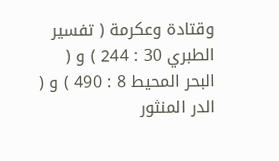وقتادة وعكرمة ( تفسير الطبري 30 : 244 ) و ( البحر المحيط 8 : 490 ) و ( الدر المنثور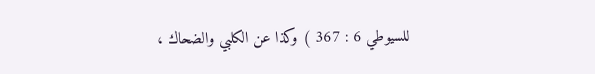للسيوطي 6 : 367 ) وكذا عن الكلبي والضحاك ،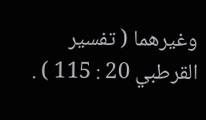وغيرهما ( تفسير القرطبي 20 : 115 ) .